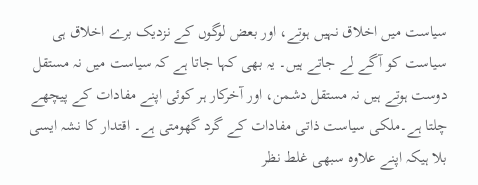سیاست میں اخلاق نہیں ہوتے، اور بعض لوگوں کے نزدیک برے اخلاق ہی سیاست کو آگے لے جاتے ہیں۔ یہ بھی کہا جاتا ہے کہ سیاست میں نہ مستقل دوست ہوتے ہیں نہ مستقل دشمن، اور آخرکار ہر کوئی اپنے مفادات کے پیچھے چلتا ہے۔ملکی سیاست ذاتی مفادات کے گرد گھومتی ہے۔ اقتدار کا نشہ ایسی بلا ہیکہ اپنے علاوہ سبھی غلط نظر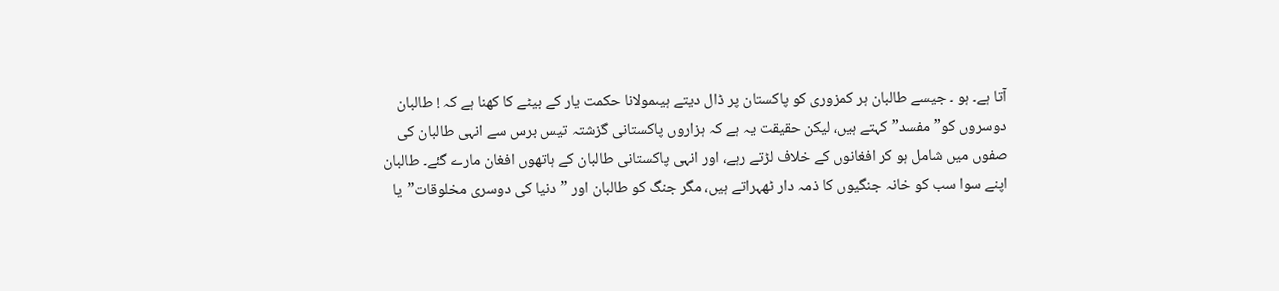آتا ہے۔ ہو ۔ جیسے طالبان ہر کمزوری کو پاکستان پر ڈال دیتے ہیںمولانا حکمت یار کے بیٹے کا کھنا ہے کہ ! طالبان دوسروں کو”مفسد” کہتے ہیں، لیکن حقیقت یہ ہے کہ ہزاروں پاکستانی گزشتہ تیس برس سے انہی طالبان کی صفوں میں شامل ہو کر افغانوں کے خلاف لڑتے رہے، اور انہی پاکستانی طالبان کے ہاتھوں افغان مارے گئے۔ طالبان اپنے سوا سب کو خانہ جنگیوں کا ذمہ دار ٹھہراتے ہیں، مگر جنگ کو طالبان اور ”دنیا کی دوسری مخلوقات”یا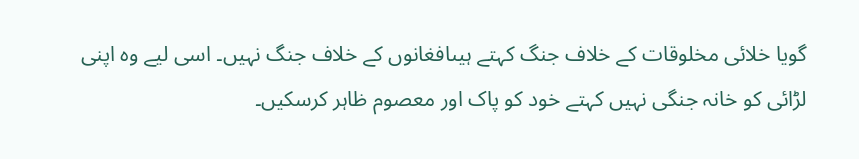گویا خلائی مخلوقات کے خلاف جنگ کہتے ہیںافغانوں کے خلاف جنگ نہیں۔ اسی لیے وہ اپنی لڑائی کو خانہ جنگی نہیں کہتے خود کو پاک اور معصوم ظاہر کرسکیں۔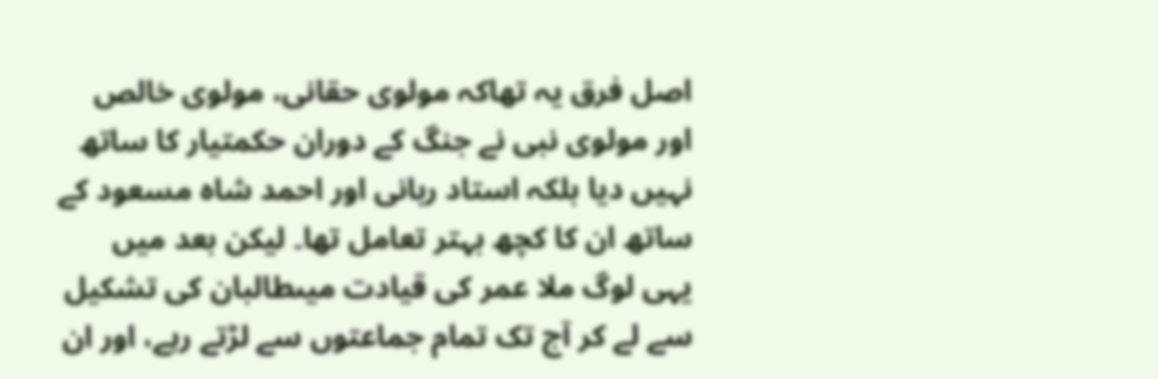اصل فرق یہ تھاکہ مولوی حقانی، مولوی خالص اور مولوی نبی نے جنگ کے دوران حکمتیار کا ساتھ نہیں دیا بلکہ استاد ربانی اور احمد شاہ مسعود کے ساتھ ان کا کچھ بہتر تعامل تھا۔ لیکن بعد میں یہی لوگ ملا عمر کی قیادت میںطالبان کی تشکیل سے لے کر آج تک تمام جماعتوں سے لڑتے رہے، اور ان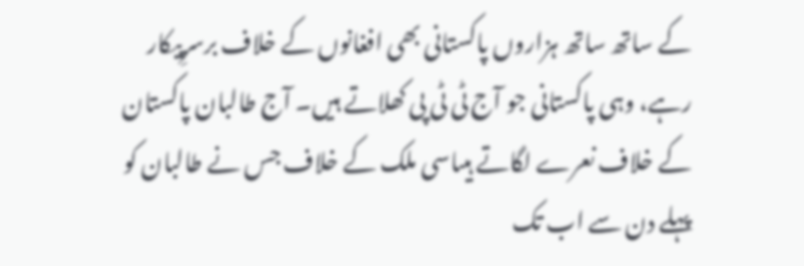کے ساتھ ساتھ ہزاروں پاکستانی بھی افغانوں کے خلاف برسرِپیکار رہے، وہی پاکستانی جو آج ٹی ٹی پی کھلاتے ہیں۔ آج طالبان پاکستان کے خلاف نعرے لگاتے ہیںاسی ملک کے خلاف جس نے طالبان کو پہلے دن سے اب تک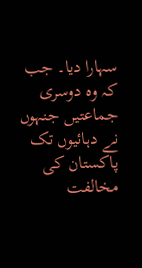سہارا دیا۔ جب کہ وہ دوسری جماعتیں جنہوں نے دہائیوں تک پاکستان کی مخالفت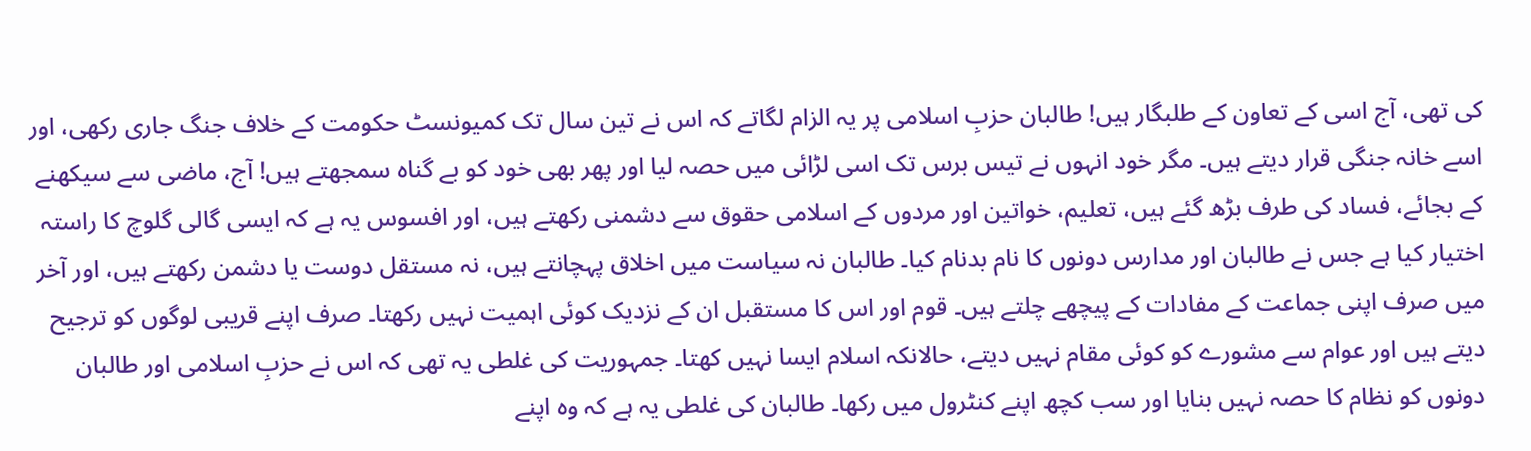کی تھی، آج اسی کے تعاون کے طلبگار ہیں! طالبان حزبِ اسلامی پر یہ الزام لگاتے کہ اس نے تین سال تک کمیونسٹ حکومت کے خلاف جنگ جاری رکھی، اور اسے خانہ جنگی قرار دیتے ہیں۔ مگر خود انہوں نے تیس برس تک اسی لڑائی میں حصہ لیا اور پھر بھی خود کو بے گناہ سمجھتے ہیں! آج، ماضی سے سیکھنے کے بجائے، فساد کی طرف بڑھ گئے ہیں، تعلیم، خواتین اور مردوں کے اسلامی حقوق سے دشمنی رکھتے ہیں، اور افسوس یہ ہے کہ ایسی گالی گلوچ کا راستہ اختیار کیا ہے جس نے طالبان اور مدارس دونوں کا نام بدنام کیا۔ طالبان نہ سیاست میں اخلاق پہچانتے ہیں، نہ مستقل دوست یا دشمن رکھتے ہیں، اور آخر میں صرف اپنی جماعت کے مفادات کے پیچھے چلتے ہیں۔ قوم اور اس کا مستقبل ان کے نزدیک کوئی اہمیت نہیں رکھتا۔ صرف اپنے قریبی لوگوں کو ترجیح دیتے ہیں اور عوام سے مشورے کو کوئی مقام نہیں دیتے، حالانکہ اسلام ایسا نہیں کھتا۔ جمہوریت کی غلطی یہ تھی کہ اس نے حزبِ اسلامی اور طالبان دونوں کو نظام کا حصہ نہیں بنایا اور سب کچھ اپنے کنٹرول میں رکھا۔ طالبان کی غلطی یہ ہے کہ وہ اپنے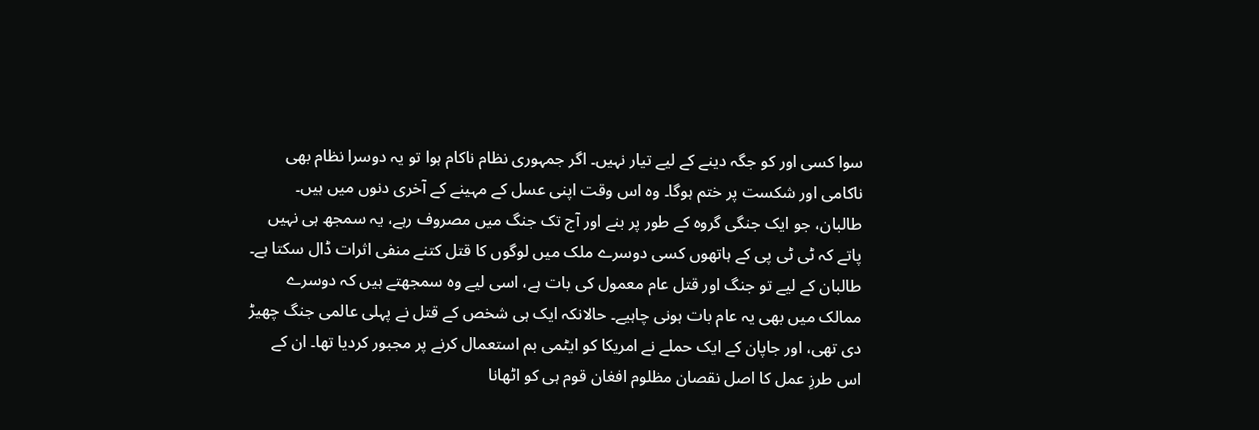سوا کسی اور کو جگہ دینے کے لیے تیار نہیں۔ اگر جمہوری نظام ناکام ہوا تو یہ دوسرا نظام بھی ناکامی اور شکست پر ختم ہوگا۔ وہ اس وقت اپنی عسل کے مہینے کے آخری دنوں میں ہیں۔ طالبان، جو ایک جنگی گروہ کے طور پر بنے اور آج تک جنگ میں مصروف رہے، یہ سمجھ ہی نہیں پاتے کہ ٹی ٹی پی کے ہاتھوں کسی دوسرے ملک میں لوگوں کا قتل کتنے منفی اثرات ڈال سکتا ہے۔ طالبان کے لیے تو جنگ اور قتل عام معمول کی بات ہے، اسی لیے وہ سمجھتے ہیں کہ دوسرے ممالک میں بھی یہ عام بات ہونی چاہیے۔ حالانکہ ایک ہی شخص کے قتل نے پہلی عالمی جنگ چھیڑ دی تھی، اور جاپان کے ایک حملے نے امریکا کو ایٹمی بم استعمال کرنے پر مجبور کردیا تھا۔ ان کے اس طرزِ عمل کا اصل نقصان مظلوم افغان قوم ہی کو اٹھانا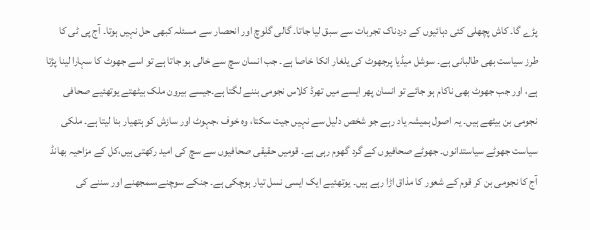پڑے گا۔ کاش پچھلی کئی دہائیوں کے دردناک تجربات سے سبق لیا جاتا۔ گالی گلوچ اور انحصار سے مسئلہ کبھی حل نہیں ہوتا۔ آج پی ٹی کا طرز سیاست بھی طالبانی ہے۔ سوشل میڈیا پرجھوٹ کی یلغار انکا خاصا ہے۔ جب انسان سچ سے خالی ہو جاتا ہے تو اسے جھوٹ کا سہارا لینا پڑتا ہے، اور جب جھوٹ بھی ناکام ہو جائے تو انسان پھر ایسے میں تھرڈ کلاس نجومی بننے لگتا ہے۔جیسے بیرون ملک بیٹھتے یوتھئیے صحافی نجومی بن بیٹھے ہیں۔ یہ اصول ہمیشہ یاد رہے جو شخص دلیل سے نہیں جیت سکتا، وہ خوف ،جہوٹ اور سازش کو ہتھیار بنا لیتا ہے۔ ملکی سیاست جھوٹے سیاستدانوں۔ جھوٹے صحافیوں کے گرد گھوم رہی ہے۔ قومیں حقیقی صحافیوں سے سچ کی امید رکھتی ہیں،کل کے مزاحیہ بھانڈ آج کا نجومی بن کر قوم کے شعور کا مذاق اڑا رہے ہیں۔ یوتھئیے ایک ایسی نسل تیار ہوچکی ہے۔ جنکے سوچنے،سمجھنے اور سننے کی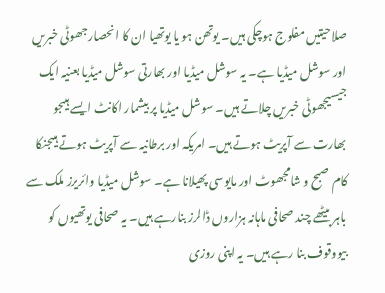صلاحیتیں مفلوج ہوچکی ہیں۔ یوتھن ہو یا یوتھیا ان کا انحصارجھوٹی خبریں اور سوشل میڈیا ہے۔ یہ سوشل میڈیا اور بھارتی سوشل میڈیا بعنیہ ایک جیسیجھوٹی خبریں چلاتے ہیں۔ سوشل میڈیا پر بیشمار اکانٹ ایسے ہیںجو بھارت سے آپریٹ ہوتے ہیں۔ امریکہ اور برطانیہ سے آپریٹ ہوتے ہیںجنکا کام صبح و شامجھوٹ اور مایوسی پھیلانا ہے۔ سوشل میڈیا وائریرز ملک سے باہر بیٹھے چند صحافی ماہانہ ہزاروں ڈالرز بنارہے ہیں۔ یہ صحافی یوتھیوں کو بیووقوف بنا رہے ہیں۔ یہ اپنی روزی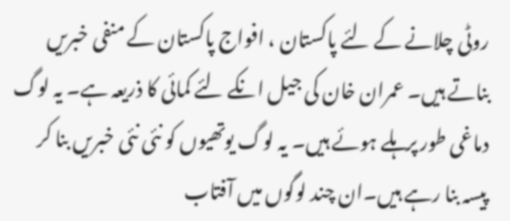روٹی چلانے کے لئے پاکستان ، افواج پاکستان کے منفی خبریں بناتے ہیں۔ عمران خان کی جیل انکے لئے کمائی کا ذریعہ ہے۔ یہ لوگ دماغی طور پر ہلے ہوئے ہیں۔ یہ لوگ یوتھیوں کو نئی نئی خبریں بنا کر پیسہ بنا رہے ہیں۔ان چند لوگوں میں آفتاب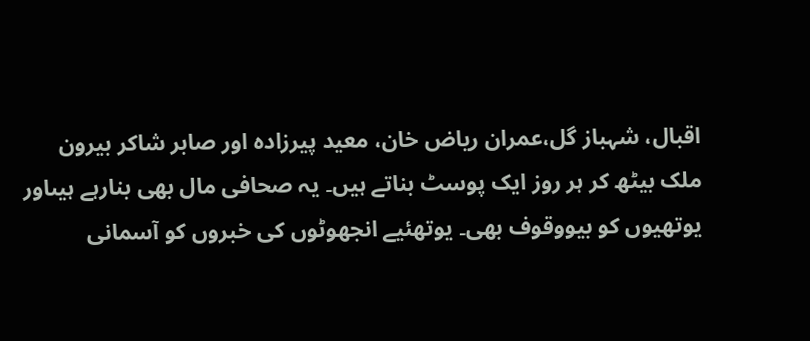اقبال، شہباز گل،عمران ریاض خان، معید پیرزادہ اور صابر شاکر بیرون ملک بیٹھ کر ہر روز ایک پوسٹ بناتے ہیں۔ یہ صحافی مال بھی بنارہے ہیںاور یوتھیوں کو بیووقوف بھی۔ یوتھئیے انجھوٹوں کی خبروں کو آسمانی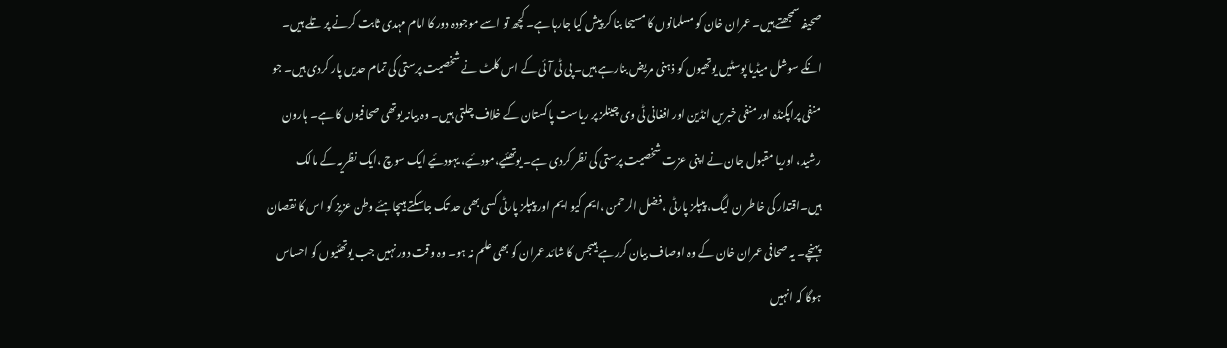صحیفہ سمجھتے ہیں۔ عمران خان کو مسلمانوں کا مسیحا بنا کر پیش کیا جارہا ہے۔ کچھ تو اسے موجودہ دور کا امام مہدی ثابت کرنے پر تلے ہیں۔ انکے سوشل میڈیا پوسٹیں یوتھیوں کو ذہنی مریض بنارہے ہیں۔ پی ٹی آئی کے اس کلٹ نے شخصیت پرستی کی تمام حدیں پار کردی ہیں۔ جو منفی پراپگنڈہ اور منفی خبریں انڈین اور افغانی ٹی وی چینلز پر ریاست پاکستان کے خلاف چلتی ہیں۔ وہ بیانہ یوتھی صحافیوں کا ہے۔ ہارون رشید، اوریا مقبول جان نے اپنی عزت شخصیت پرستی کی نظر کردی ہے۔ یوتھئیے،مودئیے، یہودئیے ایک سوچ ،ایک نظریہ کے مالک ہیں۔اقتدار کی خاطر ن لیگ، پیپلز پارٹی ،فضل الرحمن ،ایم کیو ایم اور پیپلز پارٹی کسی بھی حد تک جاسکتے ہیںچاہئے وطن عزیز کو اس کا نقصان پہنچے۔ یہ صحافی عمران خان کے وہ اوصاف بیان کررہے ہیںجس کا شائد عمران کو بھی علم نہ ہو۔ وہ وقت دور نہیں جب یوتھئیوں کو احساس ہوگا کہ انہیں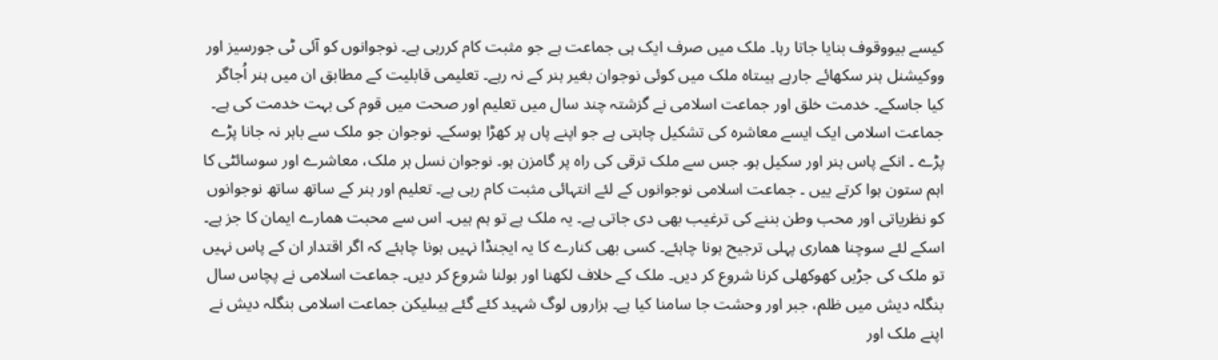کیسے بیووقوف بنایا جاتا رہا۔ ملک میں صرف ایک ہی جماعت ہے جو مثبت کام کررہی ہے۔ نوجوانوں کو آئی ٹی جورسیز اور ووکیشنل ہنر سکھائے جارہے ہیںتاہ ملک میں کوئی نوجوان بغیر ہنر کے نہ رہے۔ تعلیمی قابلیت کے مطابق ان میں ہنر اُجاگر کیا جاسکے۔ خدمت خلق اور جماعت اسلامی نے گزشتہ چند سال میں تعلیم اور صحت میں قوم کی بہت خدمت کی ہے۔ جماعت اسلامی ایک ایسے معاشرہ کی تشکیل چاہتی ہے جو اپنے پاں پر کھڑا ہوسکے۔ نوجوان جو ملک سے باہر نہ جانا پڑے پڑے ۔ انکے پاس ہنر اور سکیل ہو۔ جس سے ملک ترقی کی راہ پر گامزن ہو۔ نوجوان نسل ہر ملک، معاشرے اور سوسائٹی کا اہم ستون ہوا کرتے ییں ۔ جماعت اسلامی نوجوانوں کے لئے انتہائی مثبت کام رہی ہے۔ تعلیم اور ہنر کے ساتھ ساتھ نوجوانوں کو نظریاتی اور محب وطن بننے کی ترغیب بھی دی جاتی ہے۔ یہ ملک ہے تو ہم ہیں۔ اس سے محبت ھمارے ایمان کا جز ہے۔ اسکے لئے سوچنا ھماری پہلی ترجیح ہونا چاہئے۔ کسی بھی کنارے کا یہ ایجنڈا نہیں ہونا چاہئے کہ اگر اقتدار ان کے پاس نہیں تو ملک کی جڑیں کھوکھلی کرنا شروع کر دیں۔ ملک کے خلاف لکھنا اور بولنا شروع کر دیں۔ جماعت اسلامی نے پچاس سال بنگلہ دیش میں ظلم، جبر اور وحشت جا سامنا کیا ہے۔ ہزاروں لوگ شہید کئے گئے ہیںلیکن جماعت اسلامی بنگلہ دیش نے اپنے ملک اور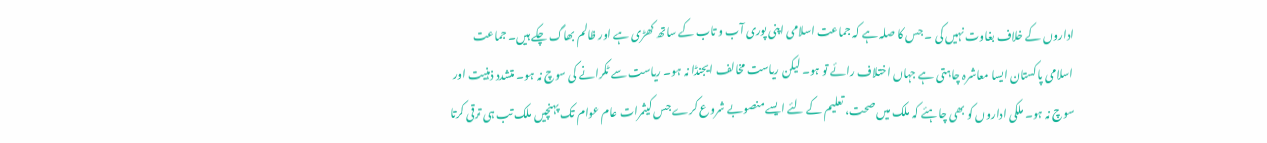اداروں کے خلاف بغاوت نہیں کی ۔ جس کا صلہ ہے کہ جماعت اسلامی اپنی پوری آب و تاب کے ساتھ کھڑی ہے اور ظالم بھاگ چکے ہیں۔ جماعت اسلامی پاکستان ایسا معاشرہ چاہتی ہے جہاں اختلاف رائے تو ہو۔ لیکن ریاست مخالف ایجنڈا نہ ہو۔ ریاست سے ٹکرانے کی سوچ نہ ہو۔ متشدد ذہنیت اور سوچ نہ ہو۔ ملکی اداروں کو بھی چاہئے کہ ملک میں صحت، تعلیم کے لئے ایسے منصوبے شروع کرے جس کیثمرات عام عوام تک پہنچیں ملک تب ہی ترقی کرتا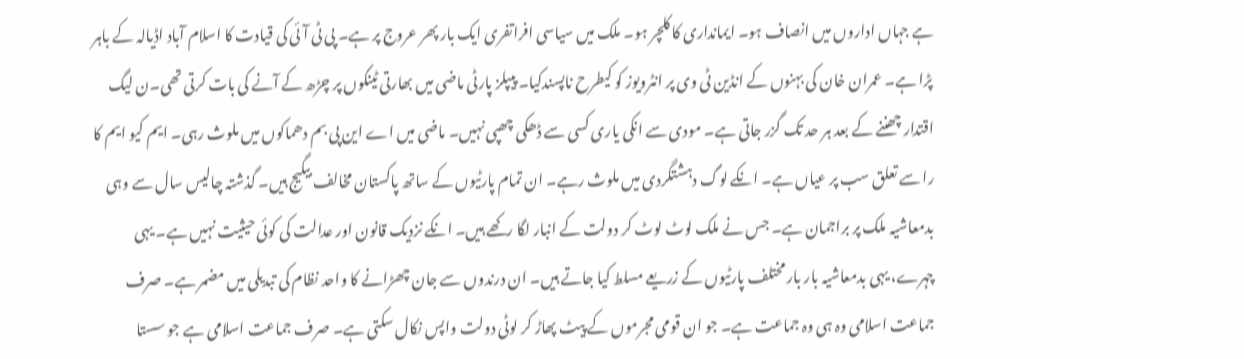ہے جہاں اداروں میں انصاف ہو۔ ایمانداری کا کلچر ہو۔ ملک میں سیاسی افراتفری ایک بار پھر عروج پر ہے۔ پی ٹی آئی کی قیادت کا اسلام آباد اڈیالہ کے باہر پڑا ہے۔ عمران خان کی بہنوں کے انڈین ٹی وی پر انٹرویوز کو کیطرح ناپسندکیا۔ پیپلز پارٹی ماضی میں بھارتی ٹینکوں پر چڑھ کے آنے کی بات کرتی تھی۔ن لیگ اقتدار چھننے کے بعد ہر حد تک گزر جاتی ہے۔ مودی سے انکی یاری کسی سے ڈھکی چھپی نہیں۔ ماضی میں اے این پی بم دھماکوں میں ملوث رہی۔ ایم کیو ایم کا را سے تعلق سب پر عیاں ہے۔ انکے لوگ دہشتگردی میں ملوث رہے۔ ان تمام پارٹیوں کے ساتھ پاکستان مخالف بیگیج ہیں۔ گذشتہ چالیس سال سے وہی بدمعاشیہ ملک پر براجمان ہے۔ جس نے ملک لوٹ لوٹ کر دولت کے انبار لگا رکھے ہیں۔ انکے نزدیک قانون اور عدالت کی کوئی حیثیت نہیں ہے۔ یہی چہرے، یہی بدمعاشیہ بار بار مختلف پارٹیوں کے زریعے مسلط کیا جاتے ہیں۔ ان درندوں سے جان چھڑانے کا واحد نظام کی تبدیلی میں مضمر ہے۔ صرف جماعت اسلامی وہ ہی وہ جماعت ہے۔ جو ان قومی مجرموں کے پیٹ پھاڑ کر لوٹی دولت واپس نکال سکتی ہے۔ صرف جماعت اسلامی ہے جو سستا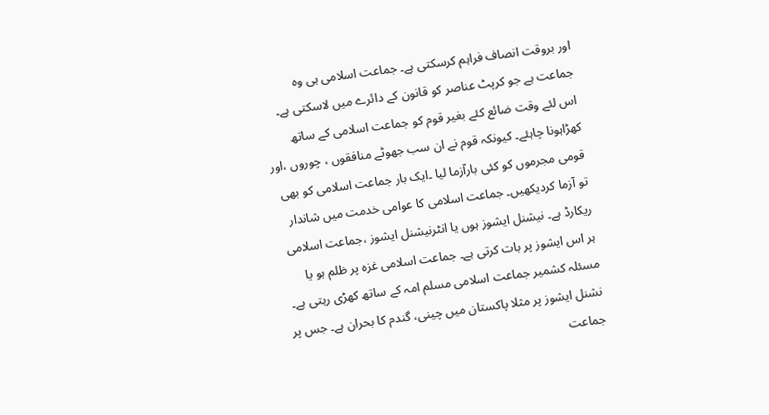اور بروقت انصاف فراہم کرسکتی ہے۔ جماعت اسلامی ہی وہ جماعت ہے جو کرپٹ عناصر کو قانون کے دائرے میں لاسکتی ہے۔ اس لئے وقت ضائع کئے بغیر قوم کو جماعت اسلامی کے ساتھ کھڑاہونا چاہئے۔ کیونکہ قوم نے ان سب جھوٹے منافقوں ، چوروں ،اور قومی مجرموں کو کئی بارآزما لیا ۔ایک بار جماعت اسلامی کو بھی تو آزما کردیکھیں۔ جماعت اسلامی کا عوامی خدمت میں شاندار ریکارڈ ہے۔ نیشنل ایشوز ہوں یا انٹرنیشنل ایشوز ،جماعت اسلامی ہر اس ایشوز پر بات کرتی ہے۔ جماعت اسلامی غزہ پر ظلم ہو یا مسئلہ کشمیر جماعت اسلامی مسلم امہ کے ساتھ کھڑی رہتی ہے۔ نشنل ایشوز پر مثلا پاکستان میں چینی، گندم کا بحران ہے۔ جس پر جماعت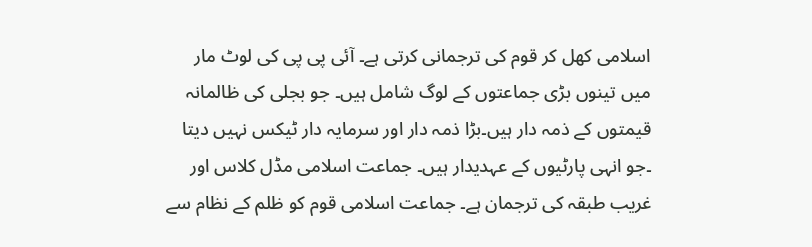اسلامی کھل کر قوم کی ترجمانی کرتی ہے۔ آئی پی پی کی لوٹ مار میں تینوں بڑی جماعتوں کے لوگ شامل ہیں۔ جو بجلی کی ظالمانہ قیمتوں کے ذمہ دار ہیں۔بڑا ذمہ دار اور سرمایہ دار ٹیکس نہیں دیتا ۔جو انہی پارٹیوں کے عہدیدار ہیں۔ جماعت اسلامی مڈل کلاس اور غریب طبقہ کی ترجمان ہے۔ جماعت اسلامی قوم کو ظلم کے نظام سے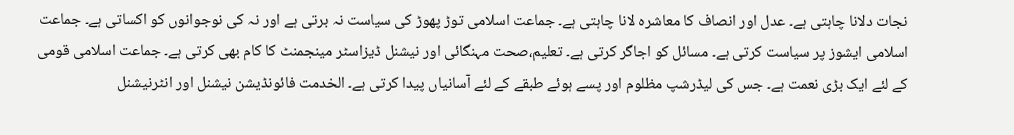نجات دلانا چاہتی ہے۔ عدل اور انصاف کا معاشرہ لانا چاہتی ہے۔ جماعت اسلامی توڑ پھوڑ کی سیاست نہ برتی ہے اور نہ کی نوجوانوں کو اکساتی ہے۔ جماعت اسلامی ایشوز پر سیاست کرتی ہے۔ مسائل کو اجاگر کرتی ہے۔ تعلیم،صحت مہنگائی اور نیشنل ڈیزاسٹر مینجمنٹ کا کام بھی کرتی ہے۔ جماعت اسلامی قومی کے لئے ایک بڑی نعمت ہے۔ جس کی لیڈرشپ مظلوم اور پسے ہوئے طبقے کے لئے آسانیاں پیدا کرتی ہے۔ الخدمت فائونڈیشن نیشنل اور انٹرنیشنل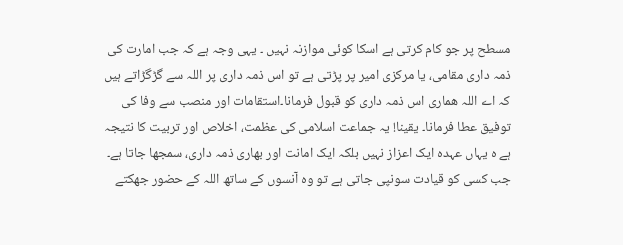مسطح پر جو کام کرتی ہے اسکا کوئی موازنہ نہیں ۔ یہی وجہ ہے کہ جب امارت کی ذمہ داری مقامی، یا مرکزی امیر پر پڑتی ہے تو اس ذمہ داری پر اللہ سے گڑگڑاتے ہیں کہ اے اللہ ھماری اس ذمہ داری کو قبول فرمانا۔استقامات اور منصب سے وفا کی توفیق عطا فرمانا۔ یقینا! یہ جماعت اسلامی کی عظمت، اخلاص اور تربیت کا نتیجہ ہے ہ یہاں عہدہ ایک اعزاز نہیں بلکہ ایک امانت اور بھاری ذمہ داری، سمجھا جاتا ہے۔ جب کسی کو قیادت سونپی جاتی ہے تو وہ آنسوں کے ساتھ اللہ کے حضور جھکتے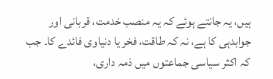ہیں، یہ جانتے ہوئے کہ یہ منصب خدمت، قربانی اور جوابدہی کا ہے، نہ کہ طاقت، فخر یا دنیاوی فائدے کا۔ جب کہ اکثر سیاسی جماعتوں میں ذمہ داری،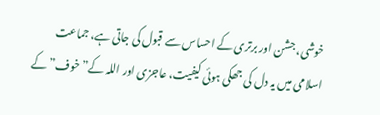خوشی، جشن اور برتری کے احساس سے قبول کی جاتی ہے، جماعت اسلامی میں یہ دل کی جھکی ہوئی کیفیت، عاجزی اور اللہ کے” خوف”کے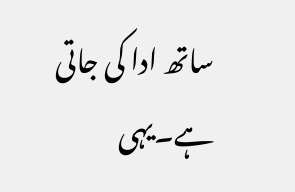ساتھ ادا کی جاتی ہے۔یہی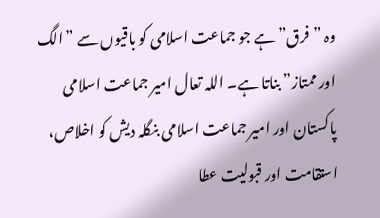وہ ”فرق” ہے جو جماعت اسلامی کو باقیوں سے ”الگ اور ممتاز” بناتا ہے۔ اللہ تعال امیر جماعت اسلامی پاکستان اور امیر جماعت اسلامی بنگلہ دیش کو اخلاص، استقامت اور قبولیت عطا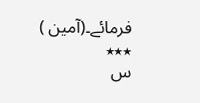فرمائے۔(آمین )
٭٭٭
س